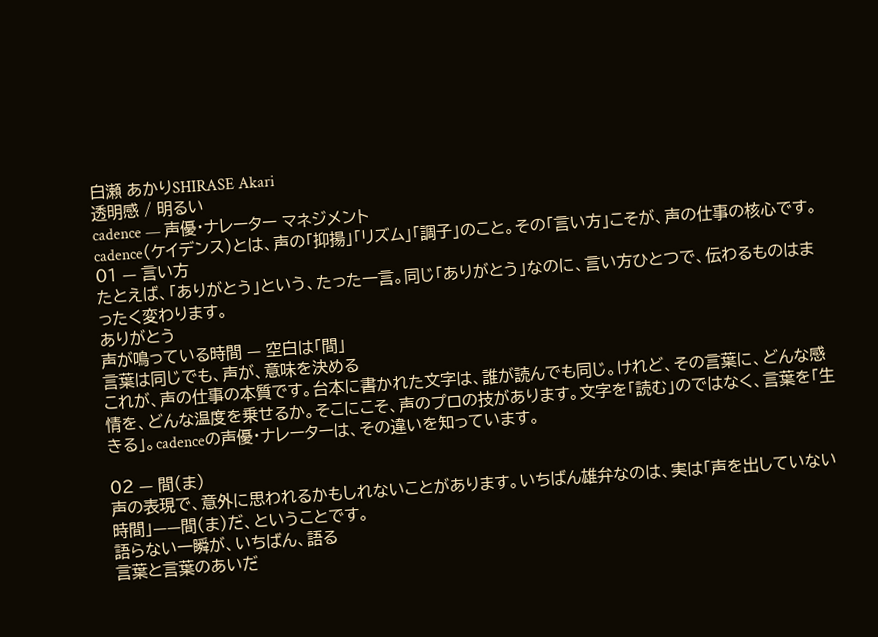白瀬 あかりSHIRASE Akari
透明感 / 明るい
cadence — 声優・ナレーター マネジメント
cadence(ケイデンス)とは、声の「抑揚」「リズム」「調子」のこと。その「言い方」こそが、声の仕事の核心です。
01 — 言い方
たとえば、「ありがとう」という、たった一言。同じ「ありがとう」なのに、言い方ひとつで、伝わるものはまったく変わります。
ありがとう
声が鳴っている時間 — 空白は「間」
言葉は同じでも、声が、意味を決める
これが、声の仕事の本質です。台本に書かれた文字は、誰が読んでも同じ。けれど、その言葉に、どんな感情を、どんな温度を乗せるか。そこにこそ、声のプロの技があります。文字を「読む」のではなく、言葉を「生きる」。cadenceの声優・ナレーターは、その違いを知っています。

02 — 間(ま)
声の表現で、意外に思われるかもしれないことがあります。いちばん雄弁なのは、実は「声を出していない時間」——間(ま)だ、ということです。
語らない一瞬が、いちばん、語る
言葉と言葉のあいだ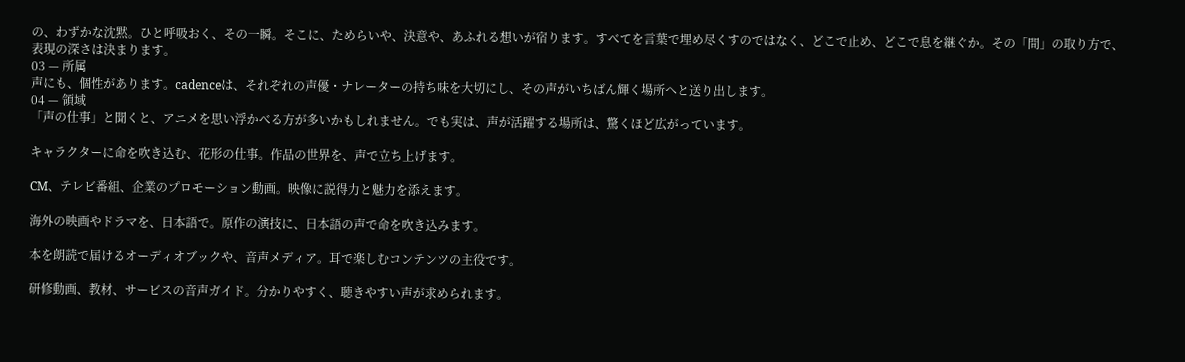の、わずかな沈黙。ひと呼吸おく、その一瞬。そこに、ためらいや、決意や、あふれる想いが宿ります。すべてを言葉で埋め尽くすのではなく、どこで止め、どこで息を継ぐか。その「間」の取り方で、表現の深さは決まります。
03 — 所属
声にも、個性があります。cadenceは、それぞれの声優・ナレーターの持ち味を大切にし、その声がいちばん輝く場所へと送り出します。
04 — 領域
「声の仕事」と聞くと、アニメを思い浮かべる方が多いかもしれません。でも実は、声が活躍する場所は、驚くほど広がっています。

キャラクターに命を吹き込む、花形の仕事。作品の世界を、声で立ち上げます。

CM、テレビ番組、企業のプロモーション動画。映像に説得力と魅力を添えます。

海外の映画やドラマを、日本語で。原作の演技に、日本語の声で命を吹き込みます。

本を朗読で届けるオーディオブックや、音声メディア。耳で楽しむコンテンツの主役です。

研修動画、教材、サービスの音声ガイド。分かりやすく、聴きやすい声が求められます。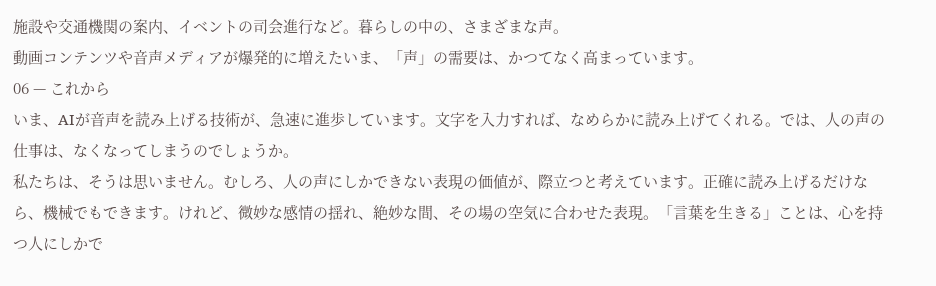施設や交通機関の案内、イベントの司会進行など。暮らしの中の、さまざまな声。
動画コンテンツや音声メディアが爆発的に増えたいま、「声」の需要は、かつてなく高まっています。
06 — これから
いま、AIが音声を読み上げる技術が、急速に進歩しています。文字を入力すれば、なめらかに読み上げてくれる。では、人の声の仕事は、なくなってしまうのでしょうか。
私たちは、そうは思いません。むしろ、人の声にしかできない表現の価値が、際立つと考えています。正確に読み上げるだけなら、機械でもできます。けれど、微妙な感情の揺れ、絶妙な間、その場の空気に合わせた表現。「言葉を生きる」ことは、心を持つ人にしかで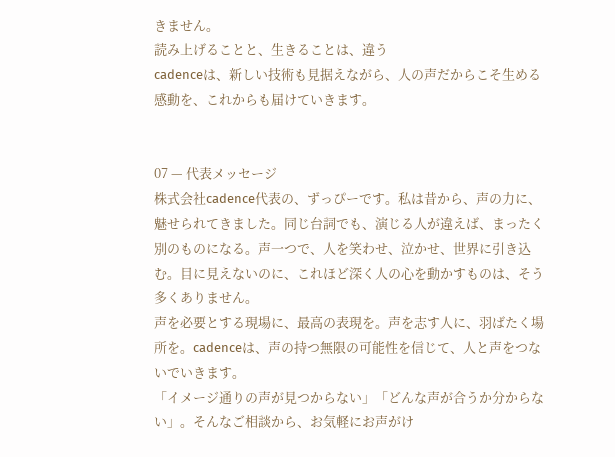きません。
読み上げることと、生きることは、違う
cadenceは、新しい技術も見据えながら、人の声だからこそ生める感動を、これからも届けていきます。


07 — 代表メッセージ
株式会社cadence代表の、ずっぴーです。私は昔から、声の力に、魅せられてきました。同じ台詞でも、演じる人が違えば、まったく別のものになる。声一つで、人を笑わせ、泣かせ、世界に引き込む。目に見えないのに、これほど深く人の心を動かすものは、そう多くありません。
声を必要とする現場に、最高の表現を。声を志す人に、羽ばたく場所を。cadenceは、声の持つ無限の可能性を信じて、人と声をつないでいきます。
「イメージ通りの声が見つからない」「どんな声が合うか分からない」。そんなご相談から、お気軽にお声がけ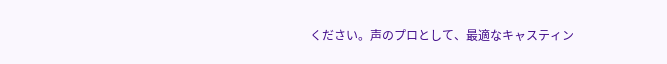ください。声のプロとして、最適なキャスティン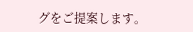グをご提案します。